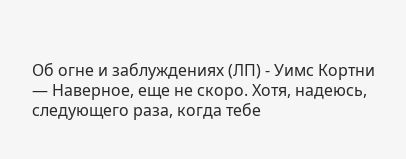Об огне и заблуждениях (ЛП) - Уимс Кортни
— Наверное, еще не скоро. Хотя, надеюсь, следующего раза, когда тебе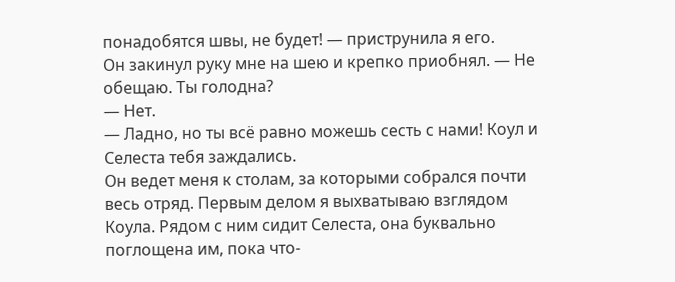понадобятся швы, не будет! — приструнила я его.
Он закинул руку мне на шею и крепко приобнял. — Не обещаю. Ты голодна?
— Нет.
— Ладно, но ты всё равно можешь сесть с нами! Коул и Селеста тебя заждались.
Он ведет меня к столам, за которыми собрался почти весь отряд. Первым делом я выхватываю взглядом Коула. Рядом с ним сидит Селеста, она буквально поглощена им, пока что-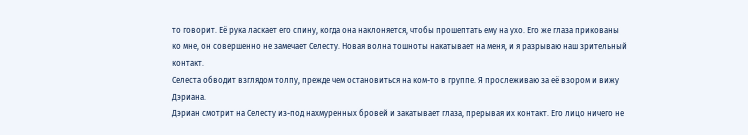то говорит. Её рука ласкает его спину, когда она наклоняется, чтобы прошептать ему на ухо. Его же глаза прикованы ко мне, он совершенно не замечает Селесту. Новая волна тошноты накатывает на меня, и я разрываю наш зрительный контакт.
Селеста обводит взглядом толпу, прежде чем остановиться на ком-то в группе. Я прослеживаю за её взором и вижу Дэриана.
Дэриан смотрит на Селесту из-под нахмуренных бровей и закатывает глаза, прерывая их контакт. Его лицо ничего не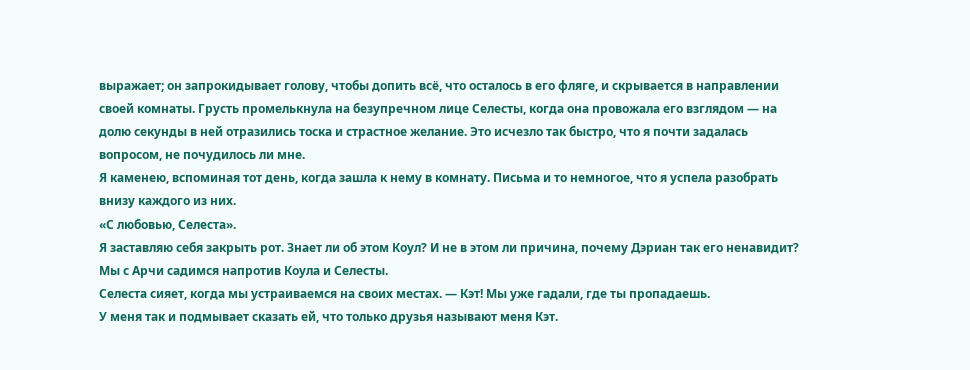выражает; он запрокидывает голову, чтобы допить всё, что осталось в его фляге, и скрывается в направлении своей комнаты. Грусть промелькнула на безупречном лице Селесты, когда она провожала его взглядом — на долю секунды в ней отразились тоска и страстное желание. Это исчезло так быстро, что я почти задалась вопросом, не почудилось ли мне.
Я каменею, вспоминая тот день, когда зашла к нему в комнату. Письма и то немногое, что я успела разобрать внизу каждого из них.
«С любовью, Селеста».
Я заставляю себя закрыть рот. Знает ли об этом Коул? И не в этом ли причина, почему Дэриан так его ненавидит?
Мы с Арчи садимся напротив Коула и Селесты.
Селеста сияет, когда мы устраиваемся на своих местах. — Кэт! Мы уже гадали, где ты пропадаешь.
У меня так и подмывает сказать ей, что только друзья называют меня Кэт.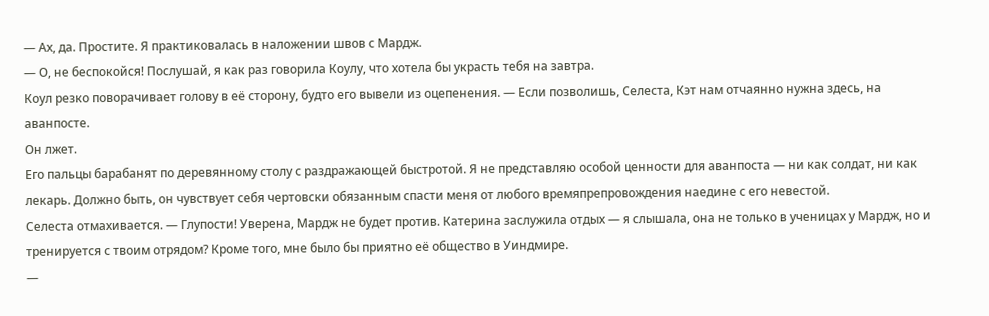— Ах, да. Простите. Я практиковалась в наложении швов с Мардж.
— О, не беспокойся! Послушай, я как раз говорила Коулу, что хотела бы украсть тебя на завтра.
Коул резко поворачивает голову в её сторону, будто его вывели из оцепенения. — Если позволишь, Селеста, Кэт нам отчаянно нужна здесь, на аванпосте.
Он лжет.
Его пальцы барабанят по деревянному столу с раздражающей быстротой. Я не представляю особой ценности для аванпоста — ни как солдат, ни как лекарь. Должно быть, он чувствует себя чертовски обязанным спасти меня от любого времяпрепровождения наедине с его невестой.
Селеста отмахивается. — Глупости! Уверена, Мардж не будет против. Катерина заслужила отдых — я слышала, она не только в ученицах у Мардж, но и тренируется с твоим отрядом? Кроме того, мне было бы приятно её общество в Уиндмире.
—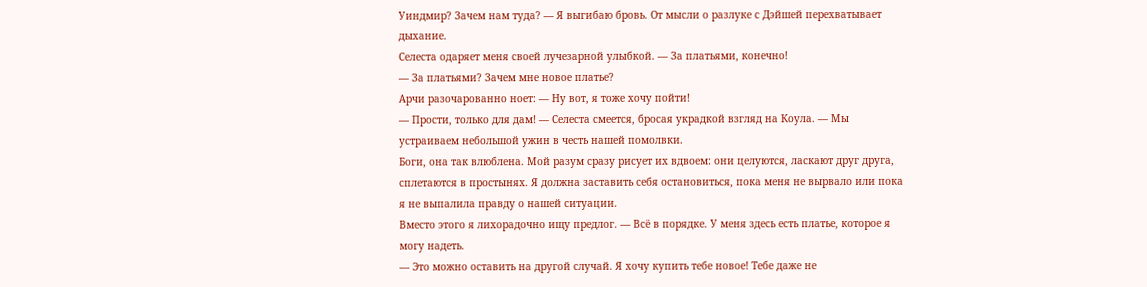Уиндмир? Зачем нам туда? — Я выгибаю бровь. От мысли о разлуке с Дэйшей перехватывает дыхание.
Селеста одаряет меня своей лучезарной улыбкой. — За платьями, конечно!
— За платьями? Зачем мне новое платье?
Арчи разочарованно ноет: — Ну вот, я тоже хочу пойти!
— Прости, только для дам! — Селеста смеется, бросая украдкой взгляд на Коула. — Мы устраиваем небольшой ужин в честь нашей помолвки.
Боги, она так влюблена. Мой разум сразу рисует их вдвоем: они целуются, ласкают друг друга, сплетаются в простынях. Я должна заставить себя остановиться, пока меня не вырвало или пока я не выпалила правду о нашей ситуации.
Вместо этого я лихорадочно ищу предлог. — Всё в порядке. У меня здесь есть платье, которое я могу надеть.
— Это можно оставить на другой случай. Я хочу купить тебе новое! Тебе даже не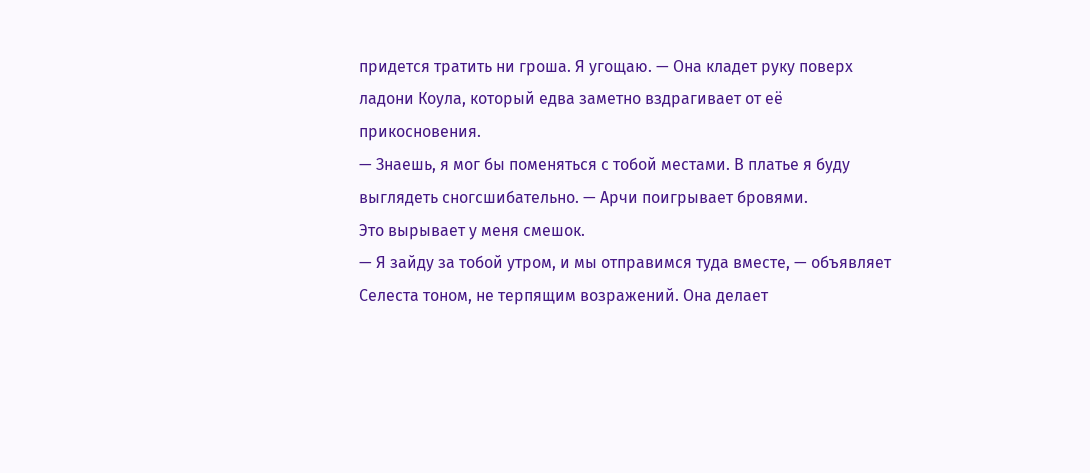придется тратить ни гроша. Я угощаю. — Она кладет руку поверх ладони Коула, который едва заметно вздрагивает от её прикосновения.
— Знаешь, я мог бы поменяться с тобой местами. В платье я буду выглядеть сногсшибательно. — Арчи поигрывает бровями.
Это вырывает у меня смешок.
— Я зайду за тобой утром, и мы отправимся туда вместе, — объявляет Селеста тоном, не терпящим возражений. Она делает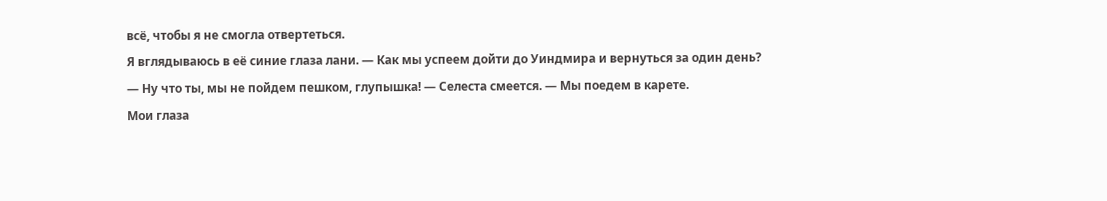всё, чтобы я не смогла отвертеться.
Я вглядываюсь в её синие глаза лани. — Как мы успеем дойти до Уиндмира и вернуться за один день?
— Ну что ты, мы не пойдем пешком, глупышка! — Селеста смеется. — Мы поедем в карете.
Мои глаза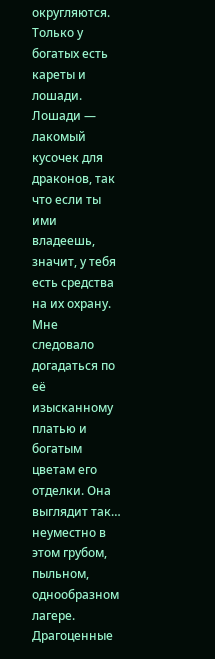округляются. Только у богатых есть кареты и лошади. Лошади — лакомый кусочек для драконов, так что если ты ими владеешь, значит, у тебя есть средства на их охрану. Мне следовало догадаться по её изысканному платью и богатым цветам его отделки. Она выглядит так… неуместно в этом грубом, пыльном, однообразном лагере. Драгоценные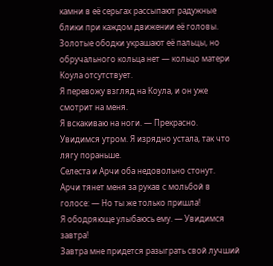камни в её серьгах рассыпают радужные блики при каждом движении её головы. Золотые ободки украшают её пальцы, но обручального кольца нет — кольцо матери Коула отсутствует.
Я перевожу взгляд на Коула, и он уже смотрит на меня.
Я вскакиваю на ноги. — Прекрасно. Увидимся утром. Я изрядно устала, так что лягу пораньше.
Селеста и Арчи оба недовольно стонут.
Арчи тянет меня за рукав с мольбой в голосе: — Но ты же только пришла!
Я ободряюще улыбаюсь ему. — Увидимся завтра!
Завтра мне придется разыграть свой лучший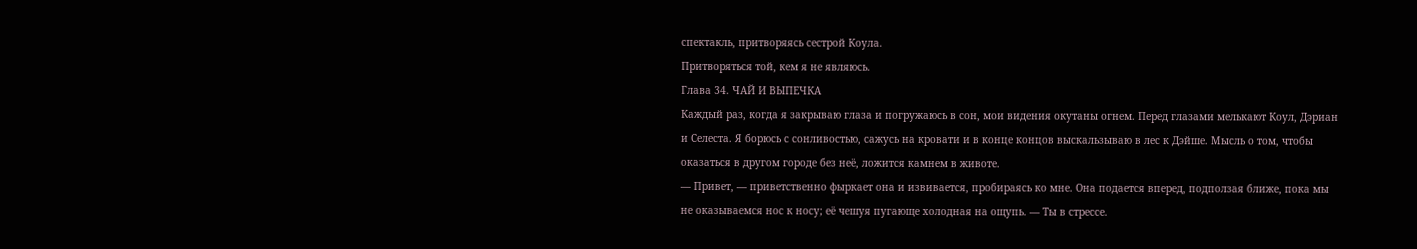спектакль, притворяясь сестрой Коула.
Притворяться той, кем я не являюсь.
Глава 34. ЧАЙ И ВЫПЕЧКА
Каждый раз, когда я закрываю глаза и погружаюсь в сон, мои видения окутаны огнем. Перед глазами мелькают Коул, Дэриан и Селеста. Я борюсь с сонливостью, сажусь на кровати и в конце концов выскальзываю в лес к Дэйше. Мысль о том, чтобы оказаться в другом городе без неё, ложится камнем в животе.
— Привет, — приветственно фыркает она и извивается, пробираясь ко мне. Она подается вперед, подползая ближе, пока мы не оказываемся нос к носу; её чешуя пугающе холодная на ощупь. — Ты в стрессе.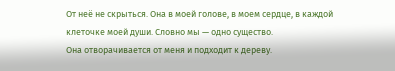От неё не скрыться. Она в моей голове, в моем сердце, в каждой клеточке моей души. Словно мы — одно существо.
Она отворачивается от меня и подходит к дереву.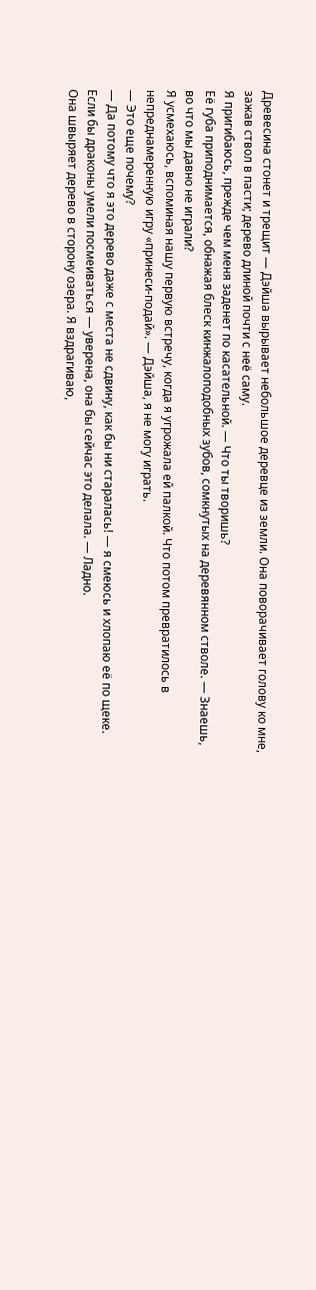Древесина стонет и трещит — Дэйша вырывает небольшое деревце из земли. Она поворачивает голову ко мне, зажав ствол в пасти; дерево длиной почти с неё саму.
Я пригибаюсь, прежде чем меня заденет по касательной. — Что ты творишь?
Её губа приподнимается, обнажая блеск кинжалоподобных зубов, сомкнутых на деревянном стволе. — Знаешь, во что мы давно не играли?
Я усмехаюсь, вспоминая нашу первую встречу, когда я угрожала ей палкой. Что потом превратилось в непреднамеренную игру «принеси-подай». — Дэйша, я не могу играть.
— Это еще почему?
— Да потому что я это дерево даже с места не сдвину, как бы ни старалась! — я смеюсь и хлопаю её по щеке.
Если бы драконы умели посмеиваться — уверена, она бы сейчас это делала. — Ладно.
Она швыряет дерево в сторону озера. Я вздрагиваю,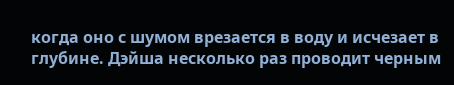когда оно с шумом врезается в воду и исчезает в глубине. Дэйша несколько раз проводит черным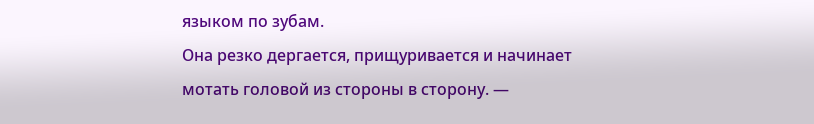языком по зубам.
Она резко дергается, прищуривается и начинает мотать головой из стороны в сторону. —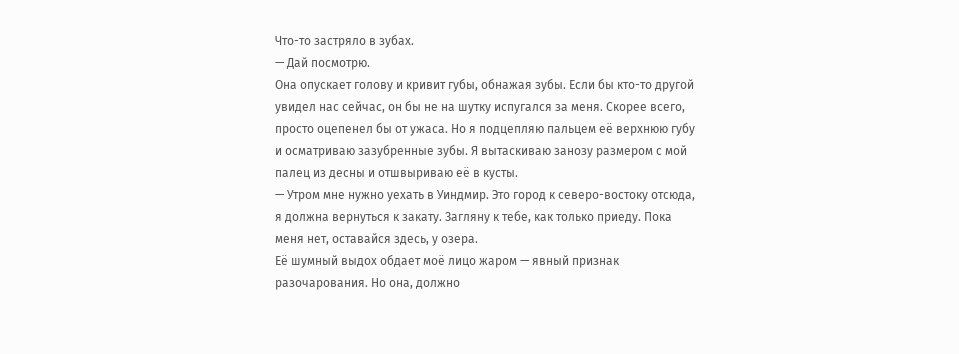Что-то застряло в зубах.
— Дай посмотрю.
Она опускает голову и кривит губы, обнажая зубы. Если бы кто-то другой увидел нас сейчас, он бы не на шутку испугался за меня. Скорее всего, просто оцепенел бы от ужаса. Но я подцепляю пальцем её верхнюю губу и осматриваю зазубренные зубы. Я вытаскиваю занозу размером с мой палец из десны и отшвыриваю её в кусты.
— Утром мне нужно уехать в Уиндмир. Это город к северо-востоку отсюда, я должна вернуться к закату. Загляну к тебе, как только приеду. Пока меня нет, оставайся здесь, у озера.
Её шумный выдох обдает моё лицо жаром — явный признак разочарования. Но она, должно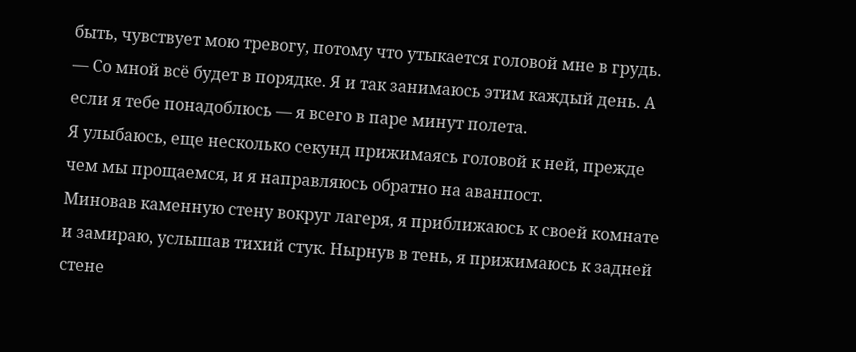быть, чувствует мою тревогу, потому что утыкается головой мне в грудь. — Со мной всё будет в порядке. Я и так занимаюсь этим каждый день. А если я тебе понадоблюсь — я всего в паре минут полета.
Я улыбаюсь, еще несколько секунд прижимаясь головой к ней, прежде чем мы прощаемся, и я направляюсь обратно на аванпост.
Миновав каменную стену вокруг лагеря, я приближаюсь к своей комнате и замираю, услышав тихий стук. Нырнув в тень, я прижимаюсь к задней стене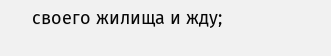своего жилища и жду;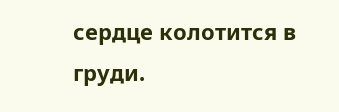сердце колотится в груди.